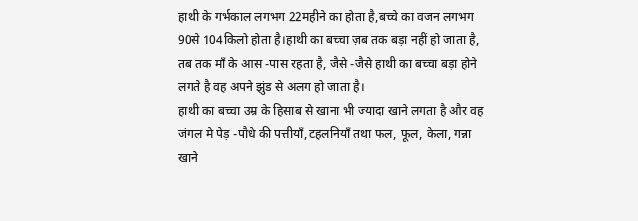हाथी के गर्भकाल लगभग 22महीने का होता है,बच्चे का वजन लगभग 90से 104किलो होता है।हाथी का बच्चा ज़ब तक बड़ा नहीं हो जाता है, तब तक माँ के आस -पास रहता है, जैसे -जैसे हाथी का बच्चा बड़ा होने लगते है वह अपने झुंड से अलग हो जाता है।
हाथी का बच्चा उम्र के हिसाब से खाना भी ज्यादा खाने लगता है और वह जंगल मे पेड़ -पौधे की पत्तीयाँ,टहलनियाँ तथा फल, फूल, केला, गन्ना खाने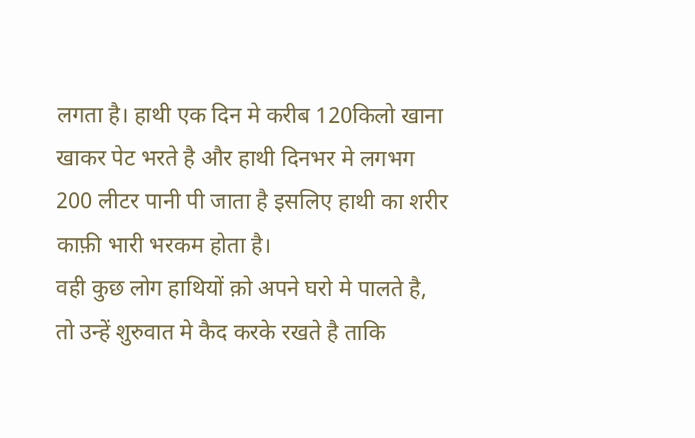लगता है। हाथी एक दिन मे करीब 120किलो खाना खाकर पेट भरते है और हाथी दिनभर मे लगभग 200 लीटर पानी पी जाता है इसलिए हाथी का शरीर काफ़ी भारी भरकम होता है।
वही कुछ लोग हाथियों क़ो अपने घरो मे पालते है, तो उन्हें शुरुवात मे कैद करके रखते है ताकि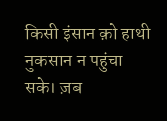किसी इंसान क़ो हाथी नुकसान न पहुंचा सके। ज़ब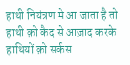हाथी नियंत्रण मे आ जाता है तो हाथी क़ो कैद से आज़ाद करके हाथियों क़ो सर्कस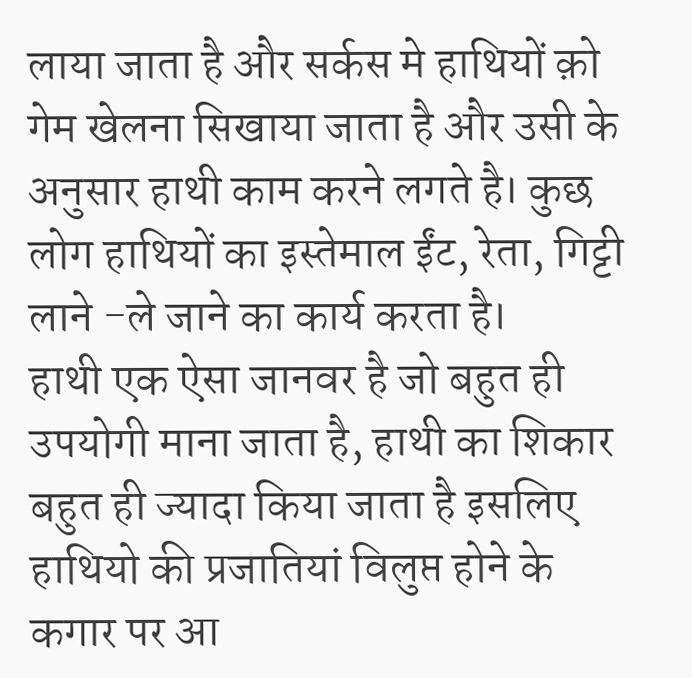लाया जाता है और सर्कस मे हाथियों क़ो गेम खेलना सिखाया जाता है और उसी के अनुसार हाथी काम करने लगते है। कुछ लोग हाथियों का इस्तेमाल ईंट, रेता, गिट्टी लाने -ले जाने का कार्य करता है।
हाथी एक ऐसा जानवर है जो बहुत ही उपयोगी माना जाता है, हाथी का शिकार बहुत ही ज्यादा किया जाता है इसलिए हाथियो की प्रजातियां विलुप्त होने के कगार पर आ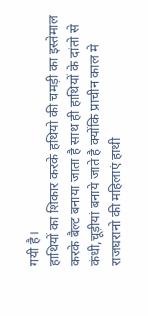गयी है।
हाथियों का शिकार करके हथियो की चमड़ी का इस्तेमाल करके बैल्ट बनाया जाता है साथ ही हाथियों के दांतो से कंधी,चूड़ीयां बनाये जाते है क्योंकि प्राचीन काल मे राजघरानो की महिलाएं हाथी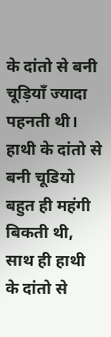के दांतो से बनी चूड़ियाँ ज्यादा पहनती थी। हाथी के दांतो से बनी चूडियो बहुत ही महंगी बिकती थी, साथ ही हाथी के दांतो से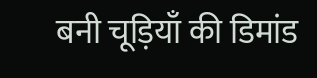बनी चूड़ियाँ की डिमांड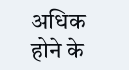अधिक होने के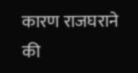कारण राजघराने की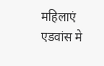महिलाएं एडवांस मे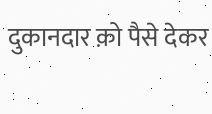दुकानदार क़ो पैसे देकर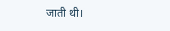जाती थी।